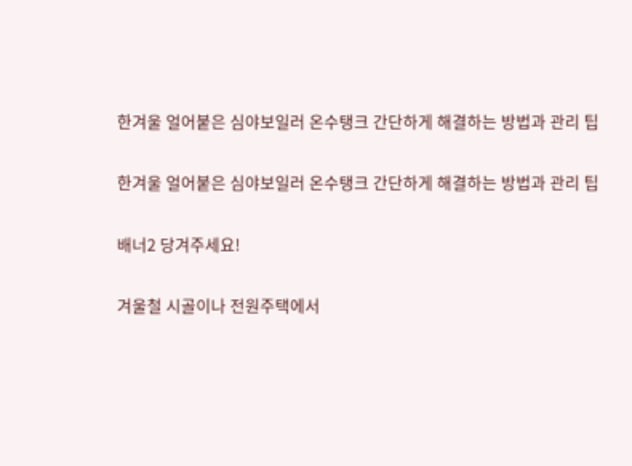한겨울 얼어붙은 심야보일러 온수탱크 간단하게 해결하는 방법과 관리 팁

한겨울 얼어붙은 심야보일러 온수탱크 간단하게 해결하는 방법과 관리 팁

배너2 당겨주세요!

겨울철 시골이나 전원주택에서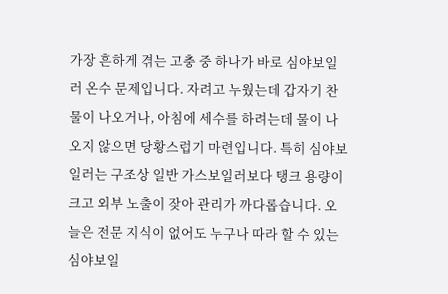가장 흔하게 겪는 고충 중 하나가 바로 심야보일러 온수 문제입니다. 자려고 누웠는데 갑자기 찬물이 나오거나, 아침에 세수를 하려는데 물이 나오지 않으면 당황스럽기 마련입니다. 특히 심야보일러는 구조상 일반 가스보일러보다 탱크 용량이 크고 외부 노출이 잦아 관리가 까다롭습니다. 오늘은 전문 지식이 없어도 누구나 따라 할 수 있는 심야보일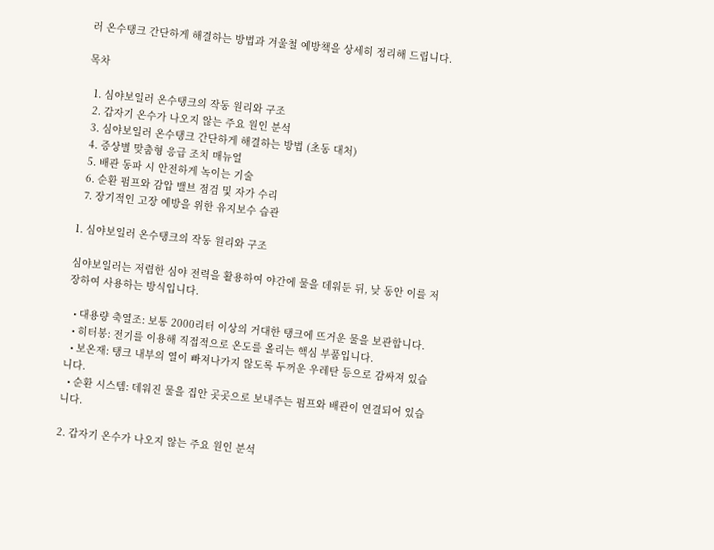러 온수탱크 간단하게 해결하는 방법과 겨울철 예방책을 상세히 정리해 드립니다.

목차

  1. 심야보일러 온수탱크의 작동 원리와 구조
  2. 갑자기 온수가 나오지 않는 주요 원인 분석
  3. 심야보일러 온수탱크 간단하게 해결하는 방법 (초동 대처)
  4. 증상별 맞춤형 응급 조치 매뉴얼
  5. 배관 동파 시 안전하게 녹이는 기술
  6. 순환 펌프와 감압 밸브 점검 및 자가 수리
  7. 장기적인 고장 예방을 위한 유지보수 습관

1. 심야보일러 온수탱크의 작동 원리와 구조

심야보일러는 저렴한 심야 전력을 활용하여 야간에 물을 데워둔 뒤, 낮 동안 이를 저장하여 사용하는 방식입니다.

  • 대용량 축열조: 보통 2000리터 이상의 거대한 탱크에 뜨거운 물을 보관합니다.
  • 히터봉: 전기를 이용해 직접적으로 온도를 올리는 핵심 부품입니다.
  • 보온재: 탱크 내부의 열이 빠져나가지 않도록 두꺼운 우레탄 등으로 감싸져 있습니다.
  • 순환 시스템: 데워진 물을 집안 곳곳으로 보내주는 펌프와 배관이 연결되어 있습니다.

2. 갑자기 온수가 나오지 않는 주요 원인 분석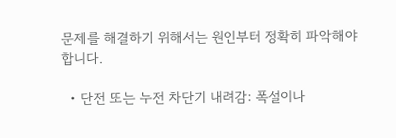문제를 해결하기 위해서는 원인부터 정확히 파악해야 합니다.

  • 단전 또는 누전 차단기 내려감: 폭설이나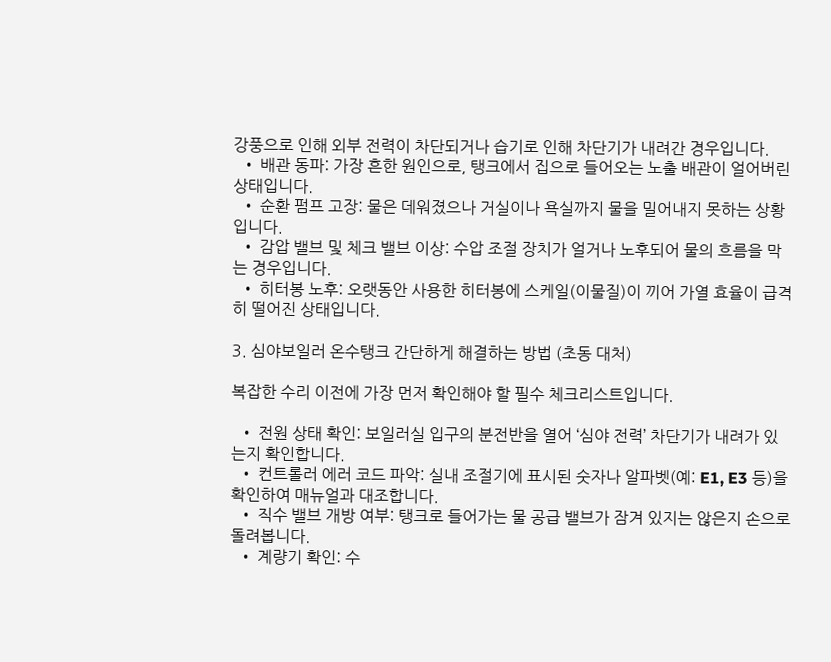강풍으로 인해 외부 전력이 차단되거나 습기로 인해 차단기가 내려간 경우입니다.
  • 배관 동파: 가장 흔한 원인으로, 탱크에서 집으로 들어오는 노출 배관이 얼어버린 상태입니다.
  • 순환 펌프 고장: 물은 데워졌으나 거실이나 욕실까지 물을 밀어내지 못하는 상황입니다.
  • 감압 밸브 및 체크 밸브 이상: 수압 조절 장치가 얼거나 노후되어 물의 흐름을 막는 경우입니다.
  • 히터봉 노후: 오랫동안 사용한 히터봉에 스케일(이물질)이 끼어 가열 효율이 급격히 떨어진 상태입니다.

3. 심야보일러 온수탱크 간단하게 해결하는 방법 (초동 대처)

복잡한 수리 이전에 가장 먼저 확인해야 할 필수 체크리스트입니다.

  • 전원 상태 확인: 보일러실 입구의 분전반을 열어 ‘심야 전력’ 차단기가 내려가 있는지 확인합니다.
  • 컨트롤러 에러 코드 파악: 실내 조절기에 표시된 숫자나 알파벳(예: E1, E3 등)을 확인하여 매뉴얼과 대조합니다.
  • 직수 밸브 개방 여부: 탱크로 들어가는 물 공급 밸브가 잠겨 있지는 않은지 손으로 돌려봅니다.
  • 계량기 확인: 수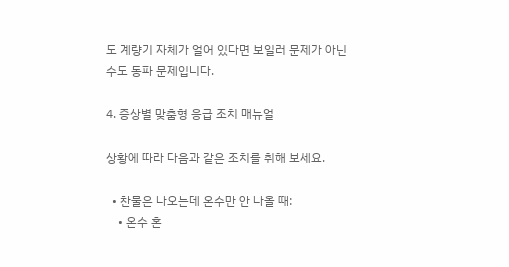도 계량기 자체가 얼어 있다면 보일러 문제가 아닌 수도 동파 문제입니다.

4. 증상별 맞춤형 응급 조치 매뉴얼

상황에 따라 다음과 같은 조치를 취해 보세요.

  • 찬물은 나오는데 온수만 안 나올 때:
    • 온수 혼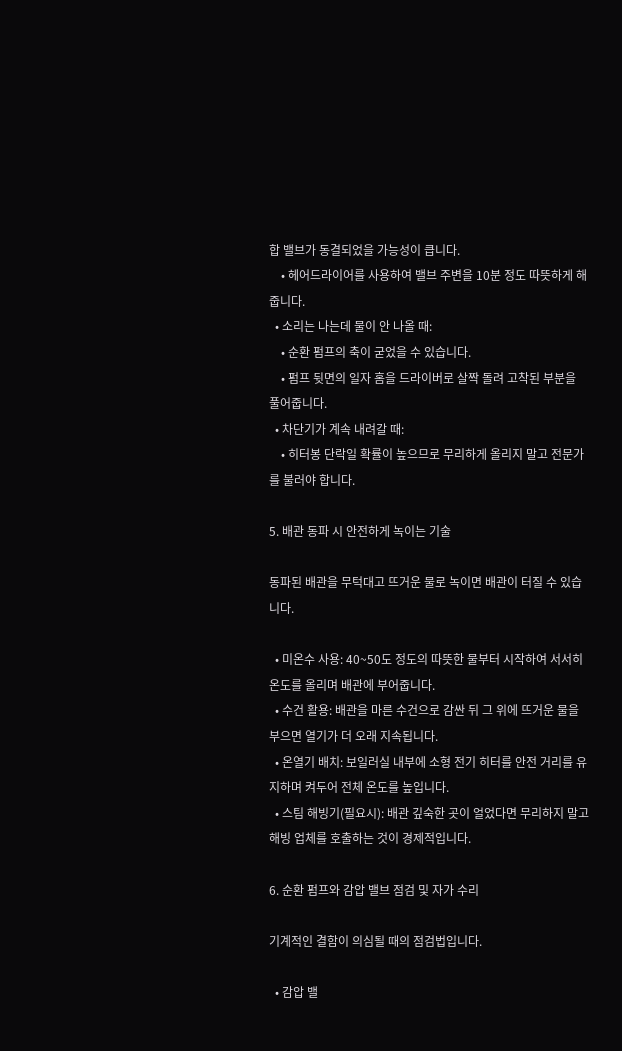합 밸브가 동결되었을 가능성이 큽니다.
    • 헤어드라이어를 사용하여 밸브 주변을 10분 정도 따뜻하게 해줍니다.
  • 소리는 나는데 물이 안 나올 때:
    • 순환 펌프의 축이 굳었을 수 있습니다.
    • 펌프 뒷면의 일자 홈을 드라이버로 살짝 돌려 고착된 부분을 풀어줍니다.
  • 차단기가 계속 내려갈 때:
    • 히터봉 단락일 확률이 높으므로 무리하게 올리지 말고 전문가를 불러야 합니다.

5. 배관 동파 시 안전하게 녹이는 기술

동파된 배관을 무턱대고 뜨거운 물로 녹이면 배관이 터질 수 있습니다.

  • 미온수 사용: 40~50도 정도의 따뜻한 물부터 시작하여 서서히 온도를 올리며 배관에 부어줍니다.
  • 수건 활용: 배관을 마른 수건으로 감싼 뒤 그 위에 뜨거운 물을 부으면 열기가 더 오래 지속됩니다.
  • 온열기 배치: 보일러실 내부에 소형 전기 히터를 안전 거리를 유지하며 켜두어 전체 온도를 높입니다.
  • 스팀 해빙기(필요시): 배관 깊숙한 곳이 얼었다면 무리하지 말고 해빙 업체를 호출하는 것이 경제적입니다.

6. 순환 펌프와 감압 밸브 점검 및 자가 수리

기계적인 결함이 의심될 때의 점검법입니다.

  • 감압 밸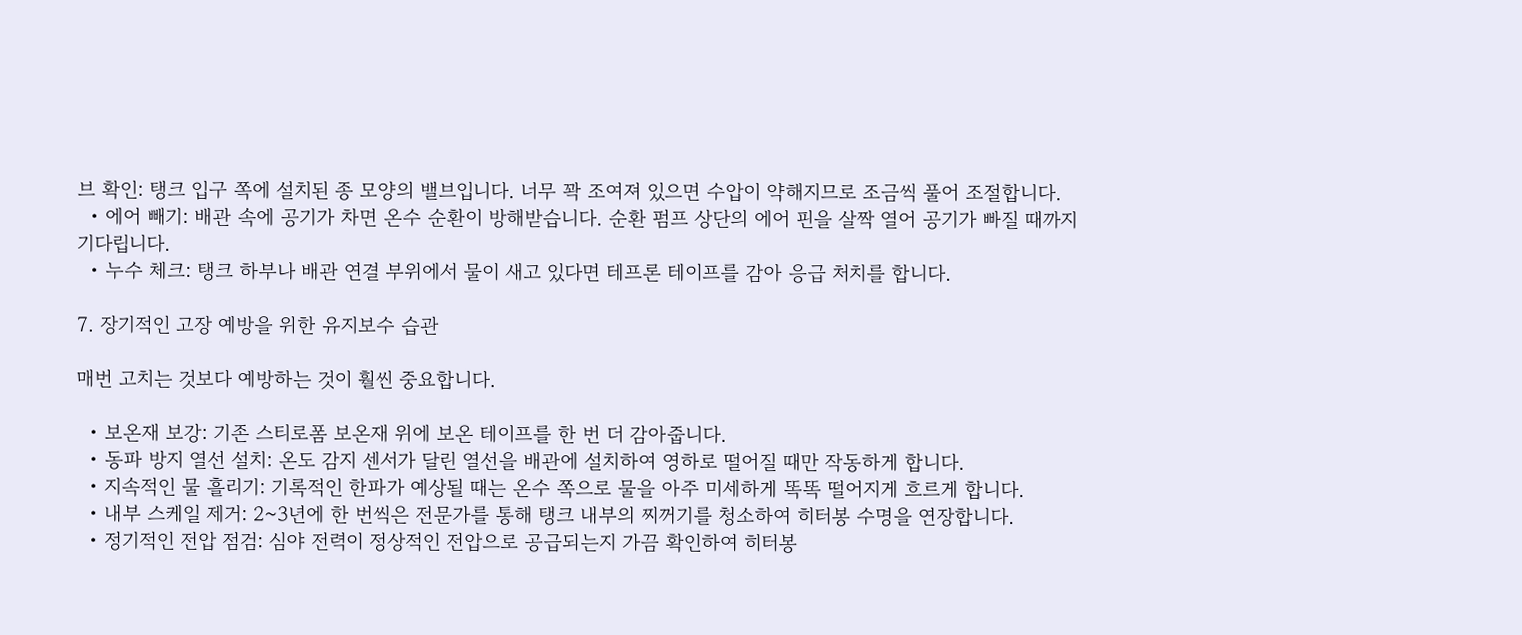브 확인: 탱크 입구 쪽에 설치된 종 모양의 밸브입니다. 너무 꽉 조여져 있으면 수압이 약해지므로 조금씩 풀어 조절합니다.
  • 에어 빼기: 배관 속에 공기가 차면 온수 순환이 방해받습니다. 순환 펌프 상단의 에어 핀을 살짝 열어 공기가 빠질 때까지 기다립니다.
  • 누수 체크: 탱크 하부나 배관 연결 부위에서 물이 새고 있다면 테프론 테이프를 감아 응급 처치를 합니다.

7. 장기적인 고장 예방을 위한 유지보수 습관

매번 고치는 것보다 예방하는 것이 훨씬 중요합니다.

  • 보온재 보강: 기존 스티로폼 보온재 위에 보온 테이프를 한 번 더 감아줍니다.
  • 동파 방지 열선 설치: 온도 감지 센서가 달린 열선을 배관에 설치하여 영하로 떨어질 때만 작동하게 합니다.
  • 지속적인 물 흘리기: 기록적인 한파가 예상될 때는 온수 쪽으로 물을 아주 미세하게 똑똑 떨어지게 흐르게 합니다.
  • 내부 스케일 제거: 2~3년에 한 번씩은 전문가를 통해 탱크 내부의 찌꺼기를 청소하여 히터봉 수명을 연장합니다.
  • 정기적인 전압 점검: 심야 전력이 정상적인 전압으로 공급되는지 가끔 확인하여 히터봉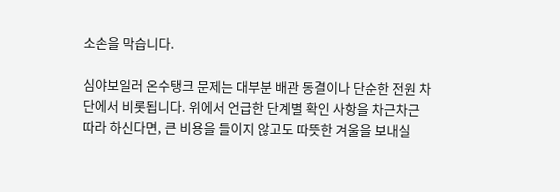소손을 막습니다.

심야보일러 온수탱크 문제는 대부분 배관 동결이나 단순한 전원 차단에서 비롯됩니다. 위에서 언급한 단계별 확인 사항을 차근차근 따라 하신다면, 큰 비용을 들이지 않고도 따뜻한 겨울을 보내실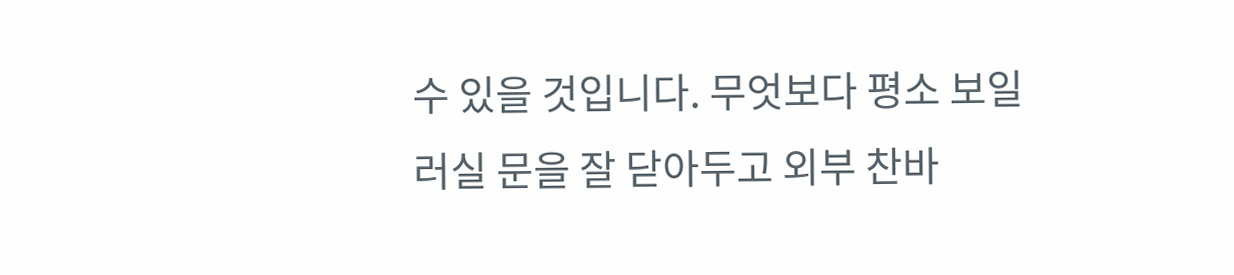수 있을 것입니다. 무엇보다 평소 보일러실 문을 잘 닫아두고 외부 찬바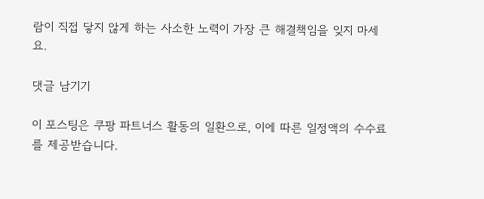람이 직접 닿지 않게 하는 사소한 노력이 가장 큰 해결책임을 잊지 마세요.

댓글 남기기

이 포스팅은 쿠팡 파트너스 활동의 일환으로, 이에 따른 일정액의 수수료를 제공받습니다.